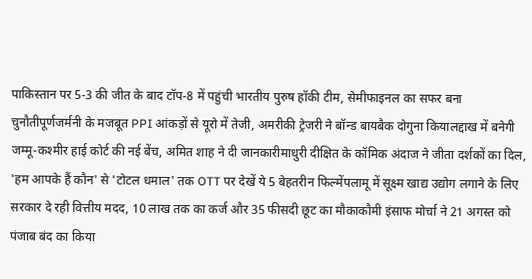पाकिस्तान पर 5-3 की जीत के बाद टॉप-8 में पहुंची भारतीय पुरुष हॉकी टीम, सेमीफाइनल का सफर बना चुनौतीपूर्णजर्मनी के मजबूत PPI आंकड़ों से यूरो में तेजी, अमरीकी ट्रेजरी ने बॉन्ड बायबैक दोगुना कियालद्दाख में बनेगी जम्मू-कश्मीर हाई कोर्ट की नई बेंच, अमित शाह ने दी जानकारीमाधुरी दीक्षित के कॉमिक अंदाज ने जीता दर्शकों का दिल, 'हम आपके हैं कौन' से 'टोटल धमाल' तक OTT पर देखें ये 5 बेहतरीन फिल्मेंपलामू में सूक्ष्म खाद्य उद्योग लगाने के लिए सरकार दे रही वित्तीय मदद, 10 लाख तक का कर्ज और 35 फीसदी छूट का मौकाकौमी इंसाफ मोर्चा ने 21 अगस्त को पंजाब बंद का किया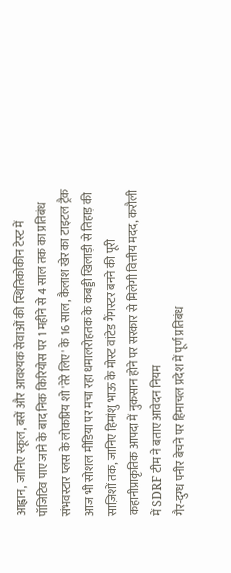आह्वान, जानिए स्कूल, बसें और आवश्यक सेवाओं की स्थितिकोकीन टेस्ट में पॉजिटिव पाए जाने के बाद निक किरियोस पर 1 महीने से 4 साल तक का प्रतिबंध संभवस्टार प्लस के लोकप्रिय शो 'तेरे लिए' के 16 साल, कैलाश खेर का टाइटल ट्रैक आज भी सोशल मीडिया पर मचा रहा धमालरोहतक के कबड्डी खिलाड़ी से तिहाड़ की साज़िशों तक, जानिए हिमांशु भाऊ के मोस्ट वांटेड गैंगस्टर बनने की पूरी कहानीप्राकृतिक आपदा में नुकसान होने पर सरकार से मिलेगी वित्तीय मदद, करौली में SDRF टीम ने बताए आवेदन नियम
गैर-दुग्ध पनीर बेचने पर हिमाचल प्रदेश में पूर्ण प्रतिबंध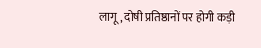लागू, दोषी प्रतिष्ठानों पर होगी कड़ी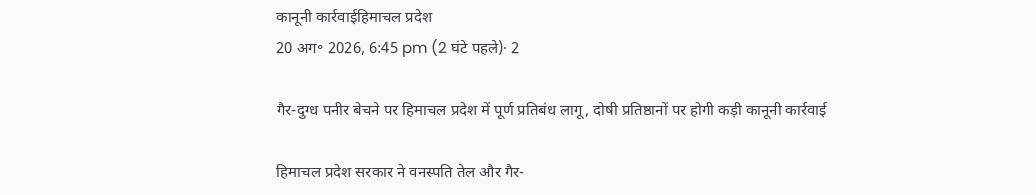कानूनी कार्रवाईहिमाचल प्रदेश
20 अग॰ 2026, 6:45 pm (2 घंटे पहले)· 2

गैर-दुग्ध पनीर बेचने पर हिमाचल प्रदेश में पूर्ण प्रतिबंध लागू, दोषी प्रतिष्ठानों पर होगी कड़ी कानूनी कार्रवाई

हिमाचल प्रदेश सरकार ने वनस्पति तेल और गैर-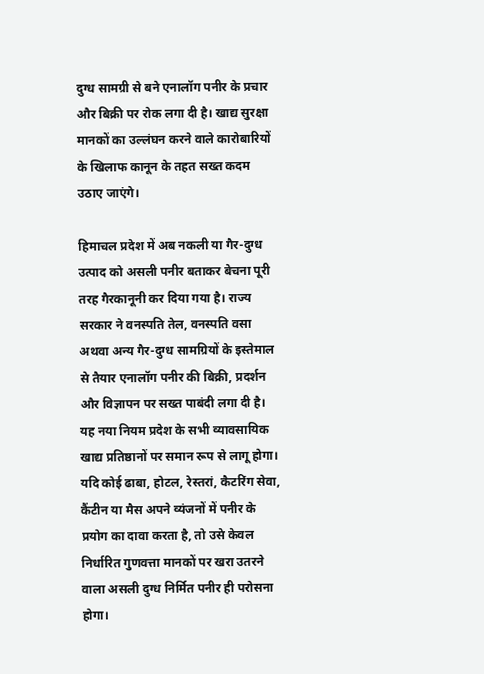दुग्ध सामग्री से बने एनालॉग पनीर के प्रचार और बिक्री पर रोक लगा दी है। खाद्य सुरक्षा मानकों का उल्लंघन करने वाले कारोबारियों के खिलाफ कानून के तहत सख्त कदम उठाए जाएंगे।

हिमाचल प्रदेश में अब नकली या गैर-दुग्ध उत्पाद को असली पनीर बताकर बेचना पूरी तरह गैरकानूनी कर दिया गया है। राज्य सरकार ने वनस्पति तेल, वनस्पति वसा अथवा अन्य गैर-दुग्ध सामग्रियों के इस्तेमाल से तैयार एनालॉग पनीर की बिक्री, प्रदर्शन और विज्ञापन पर सख्त पाबंदी लगा दी है। यह नया नियम प्रदेश के सभी व्यावसायिक खाद्य प्रतिष्ठानों पर समान रूप से लागू होगा। यदि कोई ढाबा, होटल, रेस्तरां, कैटरिंग सेवा, कैंटीन या मैस अपने व्यंजनों में पनीर के प्रयोग का दावा करता है, तो उसे केवल निर्धारित गुणवत्ता मानकों पर खरा उतरने वाला असली दुग्ध निर्मित पनीर ही परोसना होगा।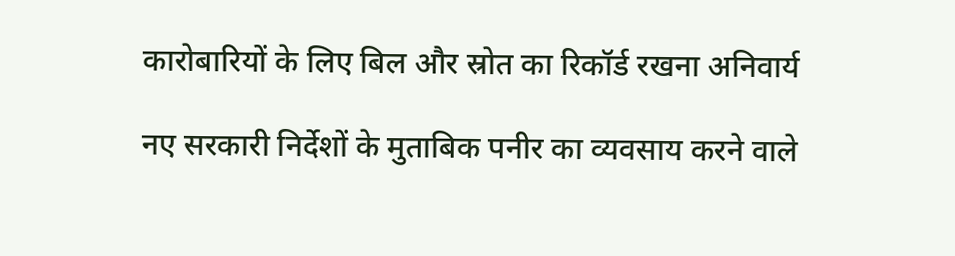कारोबारियों के लिए बिल और स्रोत का रिकॉर्ड रखना अनिवार्य

नए सरकारी निर्देशों के मुताबिक पनीर का व्यवसाय करने वाले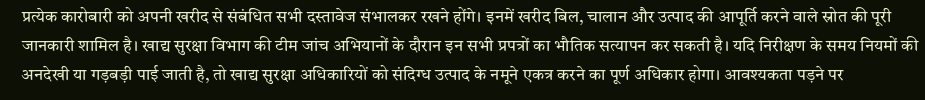प्रत्येक कारोबारी को अपनी खरीद से संबंधित सभी दस्तावेज संभालकर रखने होंगे। इनमें खरीद बिल, चालान और उत्पाद की आपूर्ति करने वाले स्रोत की पूरी जानकारी शामिल है। खाद्य सुरक्षा विभाग की टीम जांच अभियानों के दौरान इन सभी प्रपत्रों का भौतिक सत्यापन कर सकती है। यदि निरीक्षण के समय नियमों की अनदेखी या गड़बड़ी पाई जाती है, तो खाद्य सुरक्षा अधिकारियों को संदिग्ध उत्पाद के नमूने एकत्र करने का पूर्ण अधिकार होगा। आवश्यकता पड़ने पर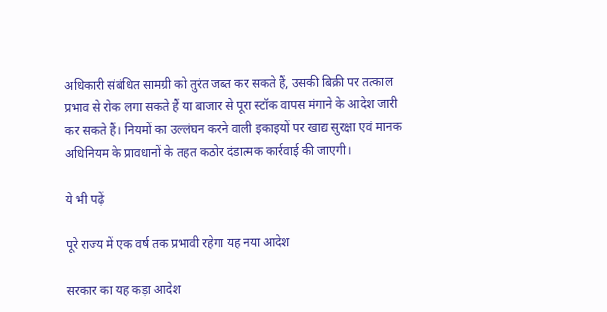अधिकारी संबंधित सामग्री को तुरंत जब्त कर सकते हैं, उसकी बिक्री पर तत्काल प्रभाव से रोक लगा सकते हैं या बाजार से पूरा स्टॉक वापस मंगाने के आदेश जारी कर सकते हैं। नियमों का उल्लंघन करने वाली इकाइयों पर खाद्य सुरक्षा एवं मानक अधिनियम के प्रावधानों के तहत कठोर दंडात्मक कार्रवाई की जाएगी।

ये भी पढ़ें

पूरे राज्य में एक वर्ष तक प्रभावी रहेगा यह नया आदेश

सरकार का यह कड़ा आदेश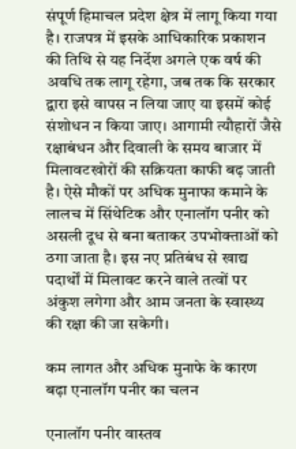संपूर्ण हिमाचल प्रदेश क्षेत्र में लागू किया गया है। राजपत्र में इसके आधिकारिक प्रकाशन की तिथि से यह निर्देश अगले एक वर्ष की अवधि तक लागू रहेगा, जब तक कि सरकार द्वारा इसे वापस न लिया जाए या इसमें कोई संशोधन न किया जाए। आगामी त्यौहारों जैसे रक्षाबंधन और दिवाली के समय बाजार में मिलावटखोरों की सक्रियता काफी बढ़ जाती है। ऐसे मौकों पर अधिक मुनाफा कमाने के लालच में सिंथेटिक और एनालॉग पनीर को असली दूध से बना बताकर उपभोक्ताओं को ठगा जाता है। इस नए प्रतिबंध से खाद्य पदार्थों में मिलावट करने वाले तत्वों पर अंकुश लगेगा और आम जनता के स्वास्थ्य की रक्षा की जा सकेगी।

कम लागत और अधिक मुनाफे के कारण बढ़ा एनालॉग पनीर का चलन

एनालॉग पनीर वास्तव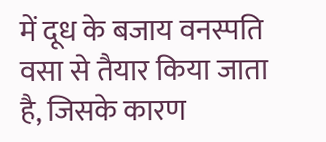में दूध के बजाय वनस्पति वसा से तैयार किया जाता है, जिसके कारण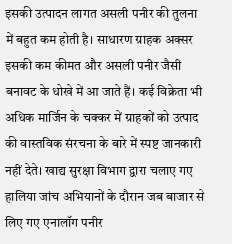इसकी उत्पादन लागत असली पनीर की तुलना में बहुत कम होती है। साधारण ग्राहक अक्सर इसकी कम कीमत और असली पनीर जैसी बनावट के धोखे में आ जाते हैं। कई विक्रेता भी अधिक मार्जिन के चक्कर में ग्राहकों को उत्पाद की वास्तविक संरचना के बारे में स्पष्ट जानकारी नहीं देते। खाद्य सुरक्षा विभाग द्वारा चलाए गए हालिया जांच अभियानों के दौरान जब बाजार से लिए गए एनालॉग पनीर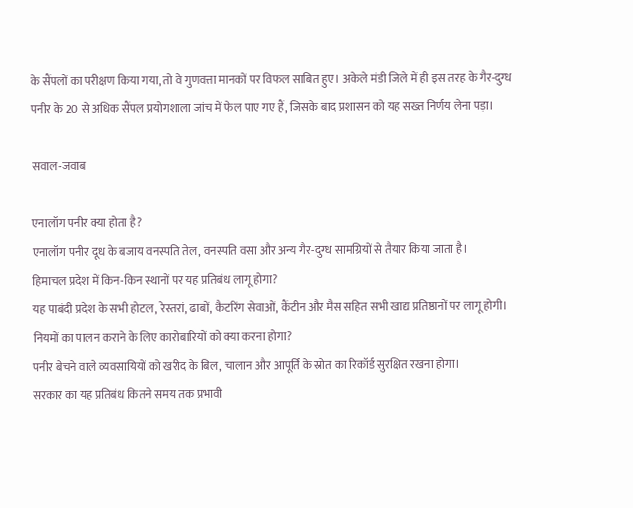के सैंपलों का परीक्षण किया गया, तो वे गुणवत्ता मानकों पर विफल साबित हुए। अकेले मंडी जिले में ही इस तरह के गैर-दुग्ध पनीर के 20 से अधिक सैंपल प्रयोगशाला जांच में फेल पाए गए हैं, जिसके बाद प्रशासन को यह सख्त निर्णय लेना पड़ा।

सवाल-जवाब

एनालॉग पनीर क्या होता है?
एनालॉग पनीर दूध के बजाय वनस्पति तेल, वनस्पति वसा और अन्य गैर-दुग्ध सामग्रियों से तैयार किया जाता है।
हिमाचल प्रदेश में किन-किन स्थानों पर यह प्रतिबंध लागू होगा?
यह पाबंदी प्रदेश के सभी होटल, रेस्तरां, ढाबों, कैटरिंग सेवाओं, कैंटीन और मैस सहित सभी खाद्य प्रतिष्ठानों पर लागू होगी।
नियमों का पालन कराने के लिए कारोबारियों को क्या करना होगा?
पनीर बेचने वाले व्यवसायियों को खरीद के बिल, चालान और आपूर्ति के स्रोत का रिकॉर्ड सुरक्षित रखना होगा।
सरकार का यह प्रतिबंध कितने समय तक प्रभावी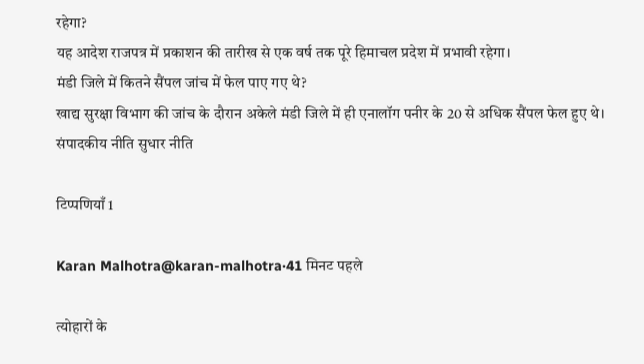रहेगा?
यह आदेश राजपत्र में प्रकाशन की तारीख से एक वर्ष तक पूरे हिमाचल प्रदेश में प्रभावी रहेगा।
मंडी जिले में कितने सैंपल जांच में फेल पाए गए थे?
खाद्य सुरक्षा विभाग की जांच के दौरान अकेले मंडी जिले में ही एनालॉग पनीर के 20 से अधिक सैंपल फेल हुए थे।
संपादकीय नीति सुधार नीति

टिप्पणियाँ 1

Karan Malhotra@karan-malhotra·41 मिनट पहले

त्योहारों के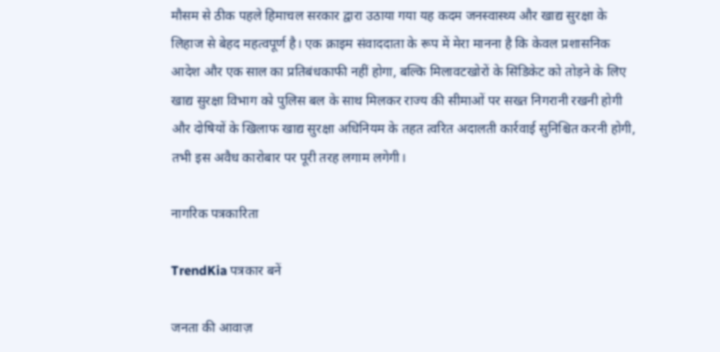मौसम से ठीक पहले हिमाचल सरकार द्वारा उठाया गया यह कदम जनस्वास्थ्य और खाद्य सुरक्षा के लिहाज से बेहद महत्वपूर्ण है। एक क्राइम संवाददाता के रूप में मेरा मानना है कि केवल प्रशासनिक आदेश और एक साल का प्रतिबंधकाफी नहीं होगा, बल्कि मिलावटखोरों के सिंडिकेट को तोड़ने के लिए खाद्य सुरक्षा विभाग को पुलिस बल के साथ मिलकर राज्य की सीमाओं पर सख्त निगरानी रखनी होगी और दोषियों के खिलाफ खाद्य सुरक्षा अधिनियम के तहत त्वरित अदालती कार्रवाई सुनिश्चित करनी होगी, तभी इस अवैध कारोबार पर पूरी तरह लगाम लगेगी।

नागरिक पत्रकारिता

TrendKia पत्रकार बनें

जनता की आवाज़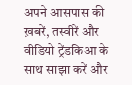अपने आसपास की ख़बरें, तस्वीरें और वीडियो ट्रेंडकिआ के साथ साझा करें और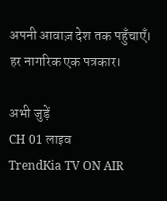अपनी आवाज़ देश तक पहुँचाएँ। हर नागरिक एक पत्रकार।

अभी जुड़ें
CH 01 लाइव
TrendKia TV ON AIR